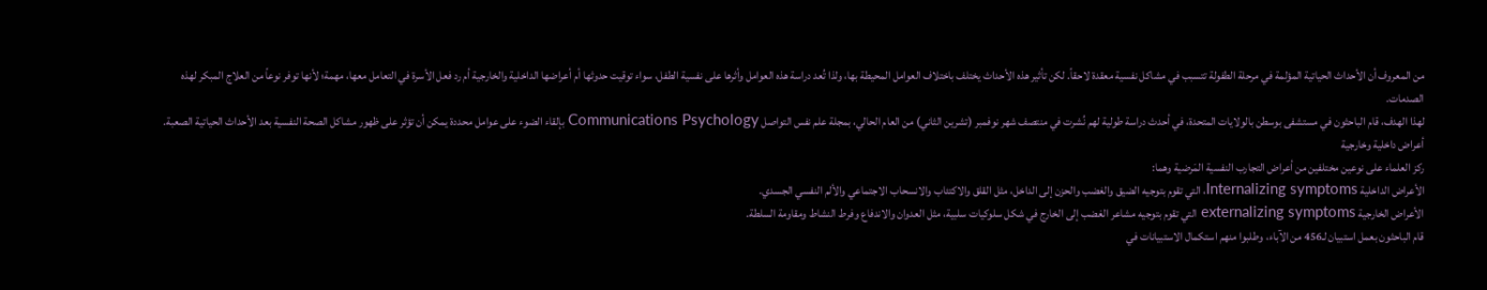من المعروف أن الأحداث الحياتية المؤلمة في مرحلة الطفولة تتسبب في مشاكل نفسية معقدة لاحقاً. لكن تأثير هذه الأحداث يختلف باختلاف العوامل المحيطة بها، ولذا تُعد دراسة هذه العوامل وأثرها على نفسية الطفل، سواء توقيت حدوثها أم أعراضها الداخلية والخارجية أم رد فعل الأسرة في التعامل معها، مهمة؛ لأنها توفر نوعاً من العلاج المبكر لهذه الصدمات.
لهذا الهدف، قام الباحثون في مستشفى بوسطن بالولايات المتحدة، في أحدث دراسة طولية لهم نُشرت في منتصف شهر نوفمبر (تشرين الثاني) من العام الحالي، بمجلة علم نفس التواصل Communications Psychology بإلقاء الضوء على عوامل محددة يمكن أن تؤثر على ظهور مشاكل الصحة النفسية بعد الأحداث الحياتية الصعبة.
أعراض داخلية وخارجية
ركز العلماء على نوعين مختلفين من أعراض التجارب النفسية المَرضية وهما:
الأعراض الداخلية Internalizing symptoms، التي تقوم بتوجيه الضيق والغضب والحزن إلى الداخل، مثل القلق والاكتئاب والانسحاب الاجتماعي والألم النفسي الجسدي.
الأعراض الخارجية externalizing symptoms التي تقوم بتوجيه مشاعر الغضب إلى الخارج في شكل سلوكيات سلبية، مثل العدوان والاندفاع وفرط النشاط ومقاومة السلطة.
قام الباحثون بعمل استبيان لـ456 من الآباء، وطلبوا منهم استكمال الاستبيانات في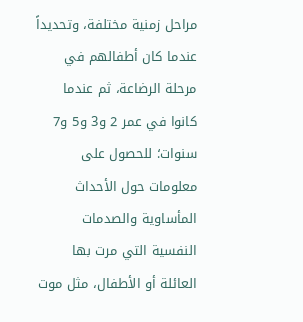مراحل زمنية مختلفة، وتحديداً عندما كان أطفالهم في مرحلة الرضاعة، ثم عندما كانوا في عمر 2 و3 و5 و7 سنوات؛ للحصول على معلومات حول الأحداث المأساوية والصدمات النفسية التي مرت بها العائلة أو الأطفال، مثل موت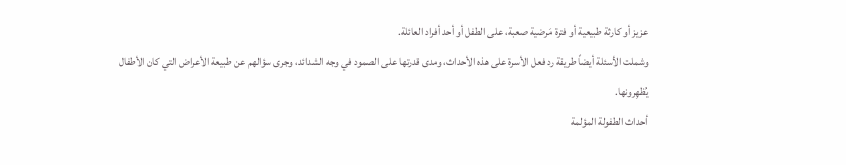عزيز أو كارثة طبيعية أو فترة مَرضية صعبة، على الطفل أو أحد أفراد العائلة.
وشملت الأسئلة أيضاً طريقة رد فعل الأسرة على هذه الأحداث، ومدى قدرتها على الصمود في وجه الشدائد، وجرى سؤالهم عن طبيعة الأعراض التي كان الأطفال يُظهِرونها.
أحداث الطفولة المؤلمة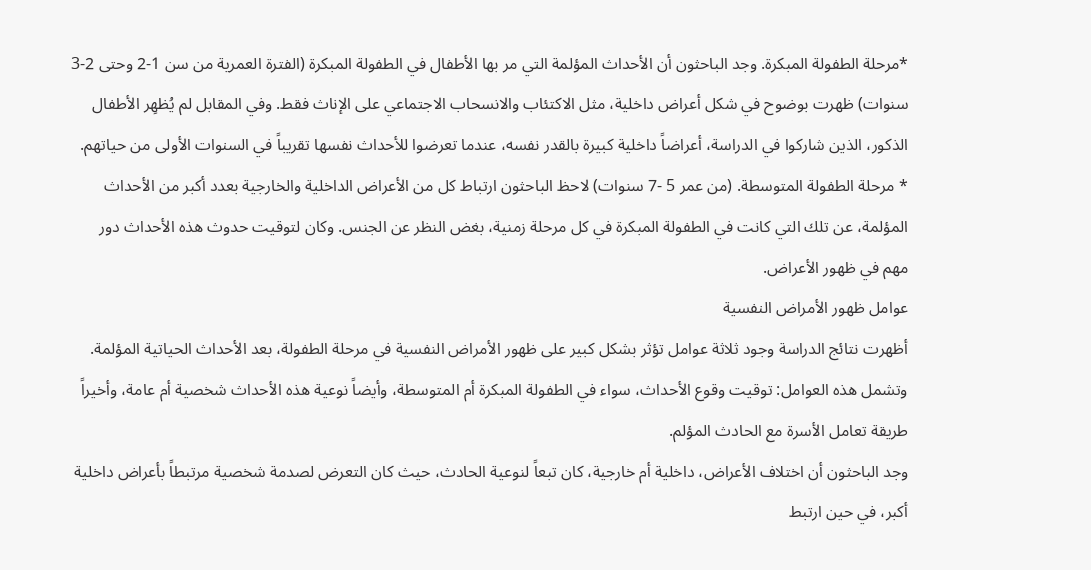*مرحلة الطفولة المبكرة. وجد الباحثون أن الأحداث المؤلمة التي مر بها الأطفال في الطفولة المبكرة (الفترة العمرية من سن 1-2 وحتى 2-3 سنوات) ظهرت بوضوح في شكل أعراض داخلية، مثل الاكتئاب والانسحاب الاجتماعي على الإناث فقط. وفي المقابل لم يُظهِر الأطفال الذكور، الذين شاركوا في الدراسة، أعراضاً داخلية كبيرة بالقدر نفسه، عندما تعرضوا للأحداث نفسها تقريباً في السنوات الأولى من حياتهم.
* مرحلة الطفولة المتوسطة. (من عمر 5 -7 سنوات) لاحظ الباحثون ارتباط كل من الأعراض الداخلية والخارجية بعدد أكبر من الأحداث المؤلمة، عن تلك التي كانت في الطفولة المبكرة في كل مرحلة زمنية، بغض النظر عن الجنس. وكان لتوقيت حدوث هذه الأحداث دور مهم في ظهور الأعراض.
عوامل ظهور الأمراض النفسية
أظهرت نتائج الدراسة وجود ثلاثة عوامل تؤثر بشكل كبير على ظهور الأمراض النفسية في مرحلة الطفولة، بعد الأحداث الحياتية المؤلمة. وتشمل هذه العوامل: توقيت وقوع الأحداث، سواء في الطفولة المبكرة أم المتوسطة، وأيضاً نوعية هذه الأحداث شخصية أم عامة، وأخيراً طريقة تعامل الأسرة مع الحادث المؤلم.
وجد الباحثون أن اختلاف الأعراض، داخلية أم خارجية، كان تبعاً لنوعية الحادث، حيث كان التعرض لصدمة شخصية مرتبطاً بأعراض داخلية أكبر، في حين ارتبط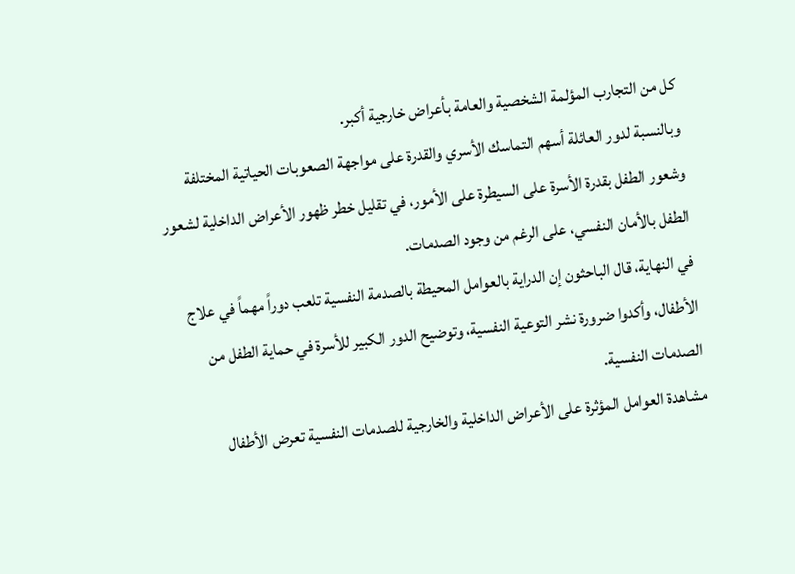كل من التجارب المؤلمة الشخصية والعامة بأعراض خارجية أكبر.
وبالنسبة لدور العائلة أسهم التماسك الأسري والقدرة على مواجهة الصعوبات الحياتية المختلفة وشعور الطفل بقدرة الأسرة على السيطرة على الأمور، في تقليل خطر ظهور الأعراض الداخلية لشعور الطفل بالأمان النفسي، على الرغم من وجود الصدمات.
في النهاية، قال الباحثون إن الدراية بالعوامل المحيطة بالصدمة النفسية تلعب دوراً مهماً في علاج الأطفال، وأكدوا ضرورة نشر التوعية النفسية، وتوضيح الدور الكبير للأسرة في حماية الطفل من الصدمات النفسية.
مشاهدة العوامل المؤثرة على الأعراض الداخلية والخارجية للصدمات النفسية تعرض الأطفال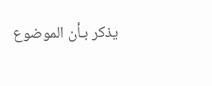يذكر بـأن الموضوع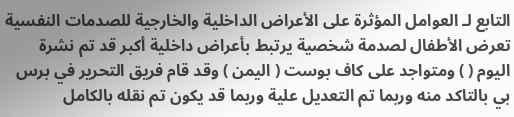التابع لـ العوامل المؤثرة على الأعراض الداخلية والخارجية للصدمات النفسية تعرض الأطفال لصدمة شخصية يرتبط بأعراض داخلية أكبر قد تم نشرة اليوم ( ) ومتواجد على كاف بوست ( اليمن ) وقد قام فريق التحرير في برس بي بالتاكد منه وربما تم التعديل علية وربما قد يكون تم نقله بالكامل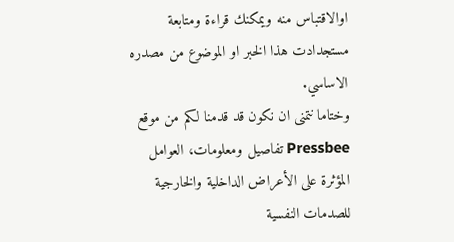اوالاقتباس منه ويمكنك قراءة ومتابعة مستجدادت هذا الخبر او الموضوع من مصدره الاساسي.
وختاما نتمنى ان نكون قد قدمنا لكم من موقع Pressbee تفاصيل ومعلومات، العوامل المؤثرة على الأعراض الداخلية والخارجية للصدمات النفسية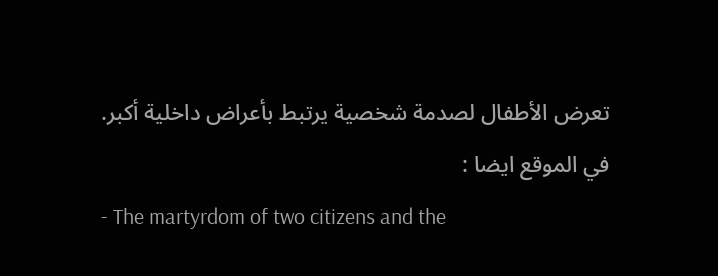تعرض الأطفال لصدمة شخصية يرتبط بأعراض داخلية أكبر.
في الموقع ايضا :
- The martyrdom of two citizens and the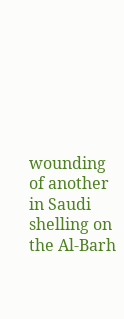wounding of another in Saudi shelling on the Al-Barh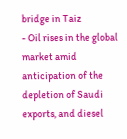bridge in Taiz
- Oil rises in the global market amid anticipation of the depletion of Saudi exports, and diesel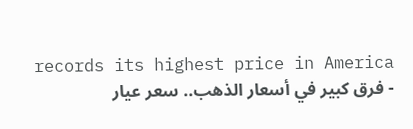records its highest price in America
- فرق كبير في أسعار الذهب.. سعر عيار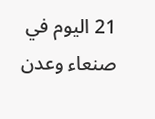21 اليوم في صنعاء وعدن